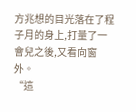方兆想的目光落在了程子月的身上,打量了一會兒之後,又看向窗外。
“這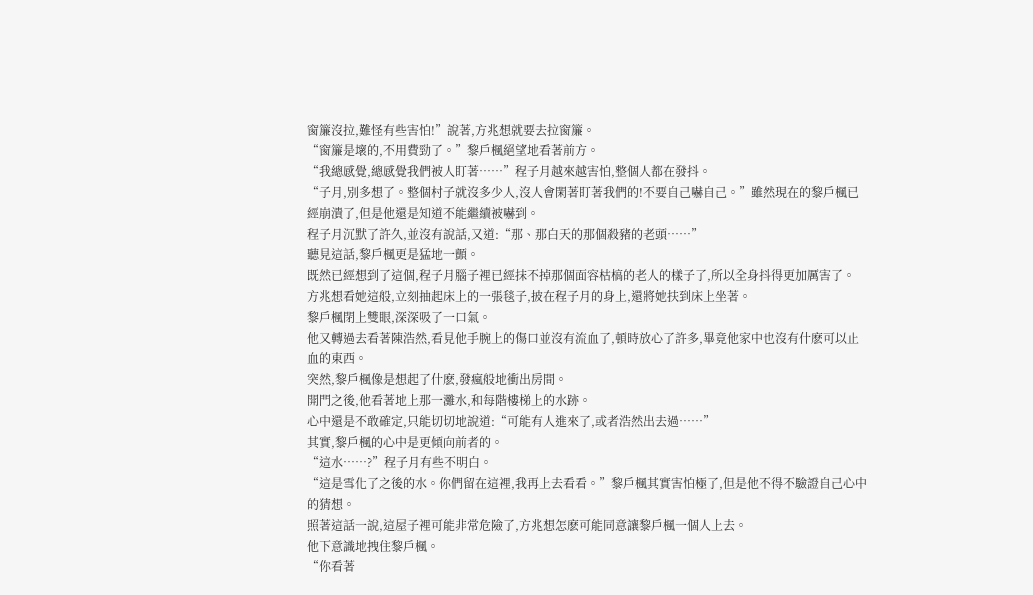窗簾沒拉,難怪有些害怕!”說著,方兆想就要去拉窗簾。
“窗簾是壞的,不用費勁了。”黎戶楓絕望地看著前方。
“我總感覺,總感覺我們被人盯著……”程子月越來越害怕,整個人都在發抖。
“子月,別多想了。整個村子就沒多少人,沒人會閑著盯著我們的!不要自己嚇自己。”雖然現在的黎戶楓已經崩潰了,但是他還是知道不能繼續被嚇到。
程子月沉默了許久,並沒有說話,又道:“那、那白天的那個殺豬的老頭……”
聽見這話,黎戶楓更是猛地一顫。
既然已經想到了這個,程子月腦子裡已經抹不掉那個面容枯槁的老人的樣子了,所以全身抖得更加厲害了。
方兆想看她這般,立刻抽起床上的一張毯子,披在程子月的身上,還將她扶到床上坐著。
黎戶楓閉上雙眼,深深吸了一口氣。
他又轉過去看著陳浩然,看見他手腕上的傷口並沒有流血了,頓時放心了許多,畢竟他家中也沒有什麽可以止血的東西。
突然,黎戶楓像是想起了什麽,發瘋般地衝出房間。
開門之後,他看著地上那一灘水,和每階樓梯上的水跡。
心中還是不敢確定,只能切切地說道:“可能有人進來了,或者浩然出去過……”
其實,黎戶楓的心中是更傾向前者的。
“這水……?”程子月有些不明白。
“這是雪化了之後的水。你們留在這裡,我再上去看看。”黎戶楓其實害怕極了,但是他不得不驗證自己心中的猜想。
照著這話一說,這屋子裡可能非常危險了,方兆想怎麽可能同意讓黎戶楓一個人上去。
他下意識地拽住黎戶楓。
“你看著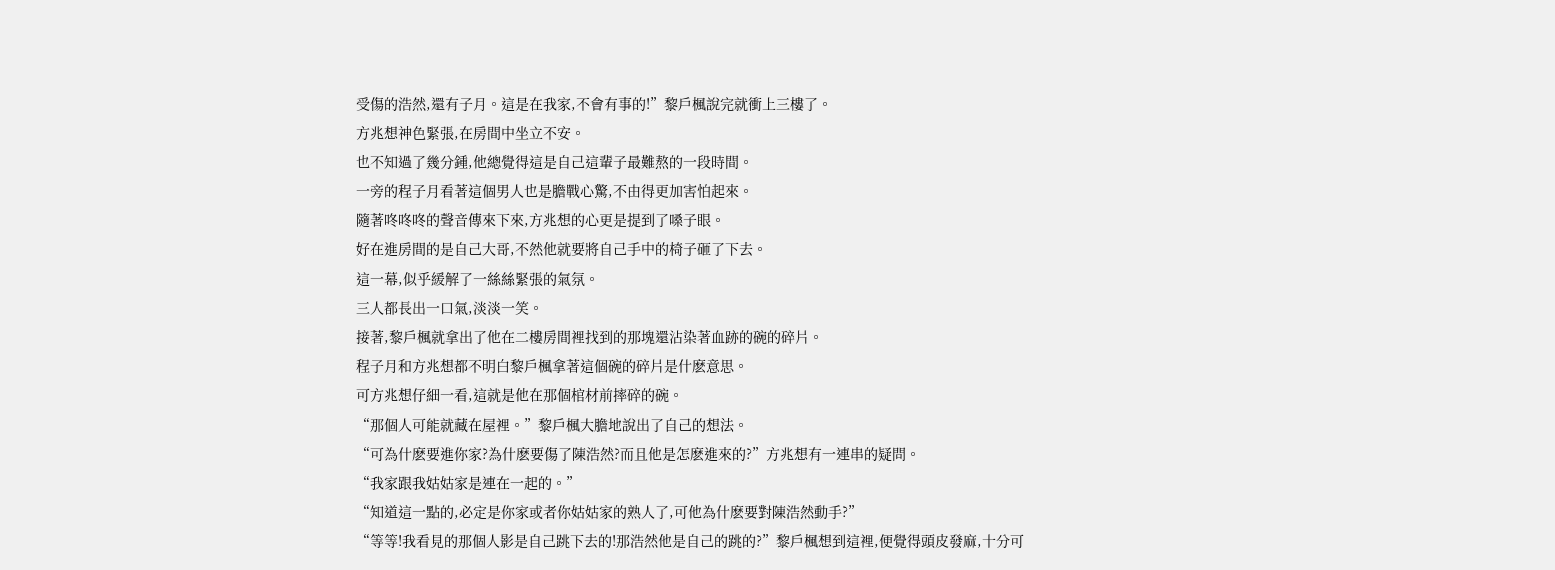受傷的浩然,還有子月。這是在我家,不會有事的!”黎戶楓說完就衝上三樓了。
方兆想神色緊張,在房間中坐立不安。
也不知過了幾分鍾,他總覺得這是自己這輩子最難熬的一段時間。
一旁的程子月看著這個男人也是膽戰心驚,不由得更加害怕起來。
隨著咚咚咚的聲音傳來下來,方兆想的心更是提到了嗓子眼。
好在進房間的是自己大哥,不然他就要將自己手中的椅子砸了下去。
這一幕,似乎緩解了一絲絲緊張的氣氛。
三人都長出一口氣,淡淡一笑。
接著,黎戶楓就拿出了他在二樓房間裡找到的那塊還沾染著血跡的碗的碎片。
程子月和方兆想都不明白黎戶楓拿著這個碗的碎片是什麽意思。
可方兆想仔細一看,這就是他在那個棺材前摔碎的碗。
“那個人可能就藏在屋裡。”黎戶楓大膽地說出了自己的想法。
“可為什麽要進你家?為什麽要傷了陳浩然?而且他是怎麽進來的?”方兆想有一連串的疑問。
“我家跟我姑姑家是連在一起的。”
“知道這一點的,必定是你家或者你姑姑家的熟人了,可他為什麽要對陳浩然動手?”
“等等!我看見的那個人影是自己跳下去的!那浩然他是自己的跳的?”黎戶楓想到這裡,便覺得頭皮發麻,十分可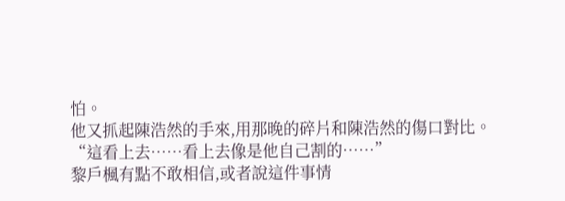怕。
他又抓起陳浩然的手來,用那晚的碎片和陳浩然的傷口對比。
“這看上去……看上去像是他自己割的……”
黎戶楓有點不敢相信,或者說這件事情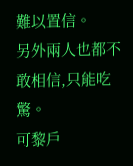難以置信。
另外兩人也都不敢相信,只能吃驚。
可黎戶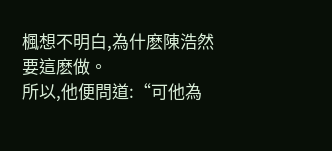楓想不明白,為什麽陳浩然要這麽做。
所以,他便問道:“可他為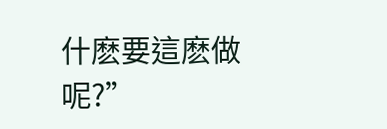什麽要這麽做呢?”